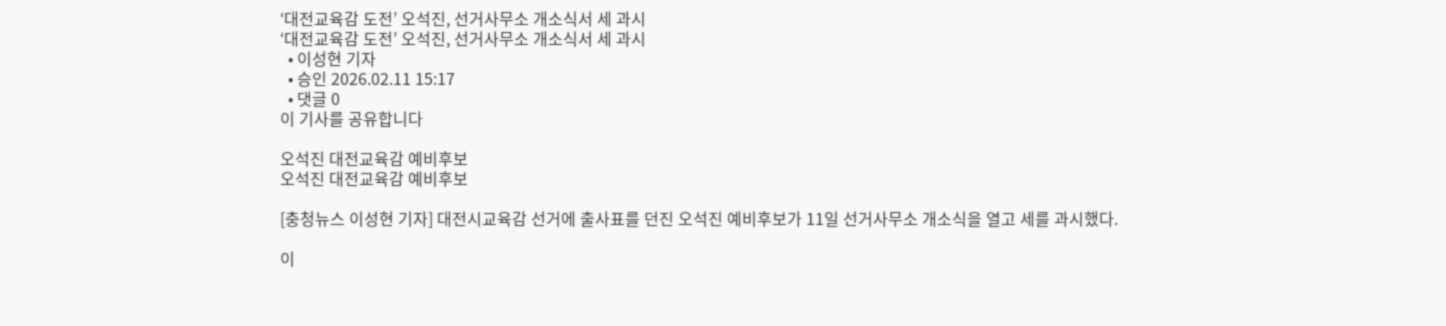‘대전교육감 도전’ 오석진, 선거사무소 개소식서 세 과시
‘대전교육감 도전’ 오석진, 선거사무소 개소식서 세 과시
  • 이성현 기자
  • 승인 2026.02.11 15:17
  • 댓글 0
이 기사를 공유합니다

오석진 대전교육감 예비후보
오석진 대전교육감 예비후보

[충청뉴스 이성현 기자] 대전시교육감 선거에 출사표를 던진 오석진 예비후보가 11일 선거사무소 개소식을 열고 세를 과시했다.

이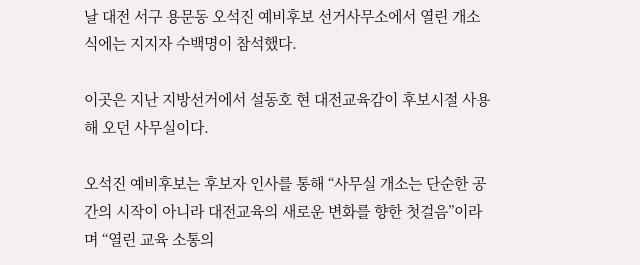날 대전 서구 용문동 오석진 예비후보 선거사무소에서 열린 개소식에는 지지자 수백명이 참석했다.

이곳은 지난 지방선거에서 설동호 현 대전교육감이 후보시절 사용해 오던 사무실이다.

오석진 예비후보는 후보자 인사를 통해 “사무실 개소는 단순한 공간의 시작이 아니라 대전교육의 새로운 변화를 향한 첫걸음”이라며 “열린 교육 소통의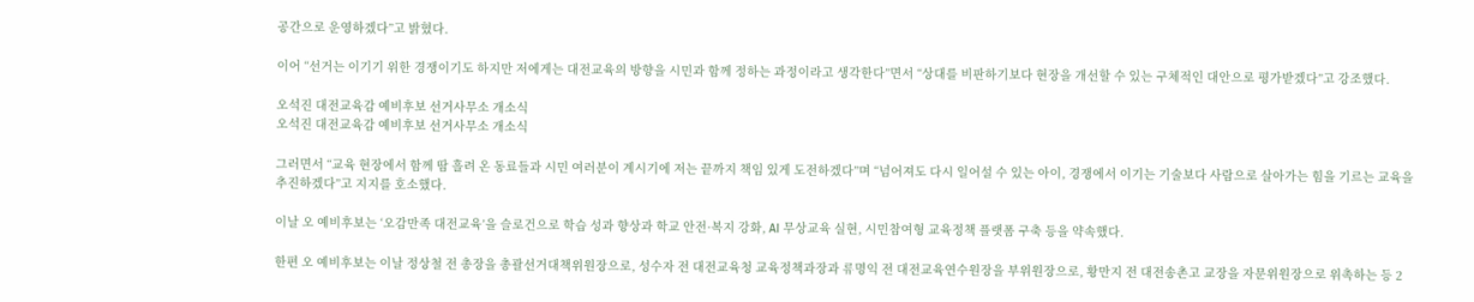공간으로 운영하겠다”고 밝혔다.

이어 “선거는 이기기 위한 경쟁이기도 하지만 저에게는 대전교육의 방향을 시민과 함께 정하는 과정이라고 생각한다”면서 “상대를 비판하기보다 현장을 개선할 수 있는 구체적인 대안으로 평가받겠다”고 강조했다.

오석진 대전교육감 예비후보 선거사무소 개소식
오석진 대전교육감 예비후보 선거사무소 개소식

그러면서 “교육 현장에서 함께 땀 흘려 온 동료들과 시민 여러분이 계시기에 저는 끝까지 책임 있게 도전하겠다”며 “넘어져도 다시 일어설 수 있는 아이, 경쟁에서 이기는 기술보다 사람으로 살아가는 힘을 기르는 교육을 추진하겠다”고 지지를 호소했다.

이날 오 예비후보는 ‘오감만족 대전교육’을 슬로건으로 학습 성과 향상과 학교 안전·복지 강화, AI 무상교육 실현, 시민참여형 교육정책 플랫폼 구축 등을 약속했다.

한편 오 예비후보는 이날 정상철 전 총장을 총괄선거대책위원장으로, 성수자 전 대전교육청 교육정책과장과 류명익 전 대전교육연수원장을 부위원장으로, 황만지 전 대전송촌고 교장을 자문위원장으로 위촉하는 등 2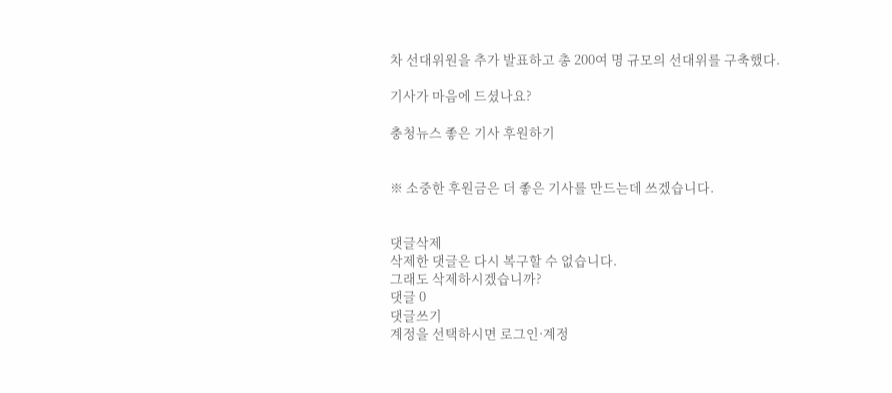차 선대위원을 추가 발표하고 총 200여 명 규모의 선대위를 구축했다.

기사가 마음에 드셨나요?

충청뉴스 좋은 기사 후원하기


※ 소중한 후원금은 더 좋은 기사를 만드는데 쓰겠습니다.


댓글삭제
삭제한 댓글은 다시 복구할 수 없습니다.
그래도 삭제하시겠습니까?
댓글 0
댓글쓰기
계정을 선택하시면 로그인·계정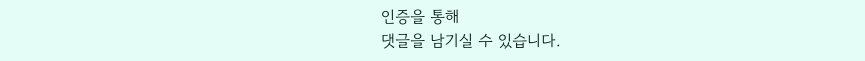인증을 통해
댓글을 남기실 수 있습니다.